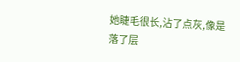她睫毛很长,沾了点灰,像是落了层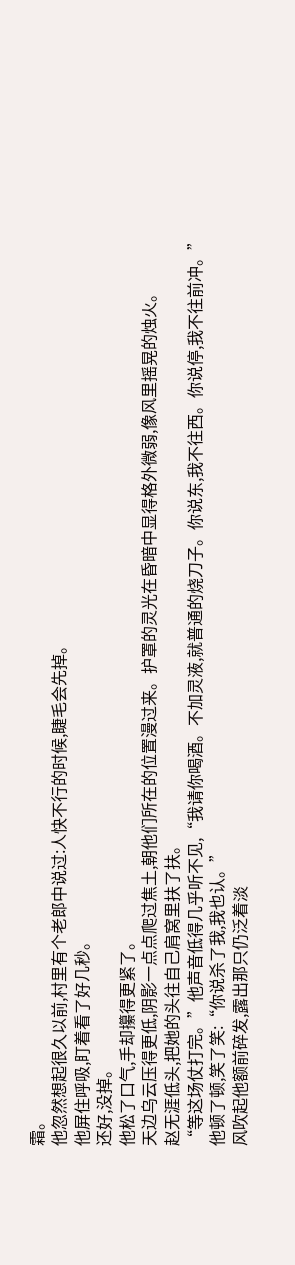霜。
他忽然想起很久以前,村里有个老郎中说过:人快不行的时候,睫毛会先掉。
他屏住呼吸,盯着看了好几秒。
还好,没掉。
他松了口气,手却攥得更紧了。
天边乌云压得更低,阴影一点点爬过焦土,朝他们所在的位置漫过来。护罩的灵光在昏暗中显得格外微弱,像风里摇晃的烛火。
赵无涯低头,把她的头往自己肩窝里扶了扶。
“等这场仗打完。”他声音低得几乎听不见,“我请你喝酒。不加灵液,就普通的烧刀子。你说东,我不往西。你说停,我不往前冲。”
他顿了顿,笑了笑:“你说杀了我,我也认。”
风吹起他额前碎发,露出那只仍泛着淡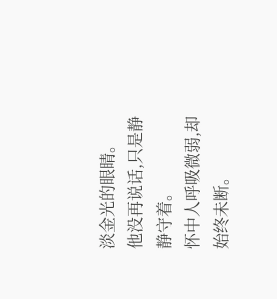淡金光的眼睛。
他没再说话,只是静静守着。
怀中人呼吸微弱,却始终未断。